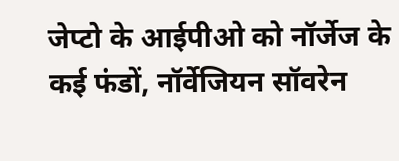जेप्टो के आईपीओ को नॉर्जेज के कई फंडों, नॉर्वेजियन सॉवरेन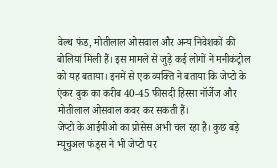वेल्थ फंड, मोतीलाल ओसवाल और अन्य निवेशकों की बोलियां मिली हैं। इस मामले से जुड़े कई लोगों ने मनीकंट्रोल को यह बताया। इनमें से एक व्यक्ति ने बताया कि जेप्टो के एंकर बुक का करीब 40-45 फीसदी हिस्सा नॉर्जेज और मोतीलाल ओसवाल कवर कर सकती हैं।
जेप्टो के आईपीओ का प्रोसेस अभी चल रहा है। कुछ बड़े म्यूचुअल फंड्स ने भी जेप्टो पर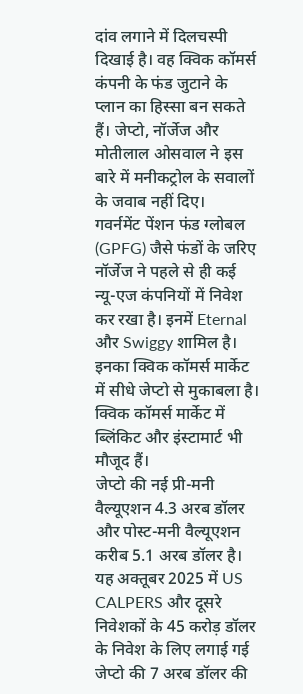दांव लगाने में दिलचस्पी दिखाई है। वह क्विक कॉमर्स कंपनी के फंड जुटाने के प्लान का हिस्सा बन सकते हैं। जेप्टो, नॉर्जेज और मोतीलाल ओसवाल ने इस बारे में मनीकट्रोल के सवालों के जवाब नहीं दिए।
गवर्नमेंट पेंशन फंड ग्लोबल (GPFG) जैसे फंडों के जरिए नॉर्जेज ने पहले से ही कई न्यू-एज कंपनियों में निवेश कर रखा है। इनमें Eternal और Swiggy शामिल है। इनका क्विक कॉमर्स मार्केट में सीधे जेप्टो से मुकाबला है। क्विक कॉमर्स मार्केट में ब्लिंकिट और इंस्टामार्ट भी मौजूद हैं।
जेप्टो की नई प्री-मनी वैल्यूएशन 4.3 अरब डॉलर और पोस्ट-मनी वैल्यूएशन करीब 5.1 अरब डॉलर है। यह अक्तूबर 2025 में US CALPERS और दूसरे निवेशकों के 45 करोड़ डॉलर के निवेश के लिए लगाई गई जेप्टो की 7 अरब डॉलर की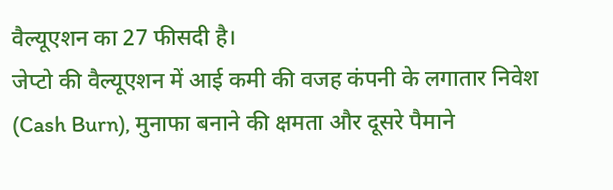वैल्यूएशन का 27 फीसदी है।
जेप्टो की वैल्यूएशन में आई कमी की वजह कंपनी के लगातार निवेश (Cash Burn), मुनाफा बनाने की क्षमता और दूसरे पैमाने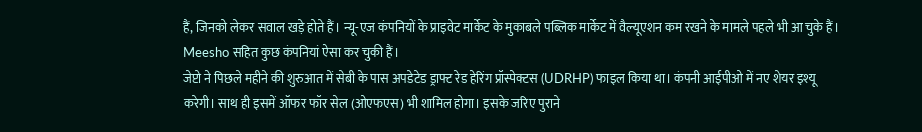हैं, जिनको लेकर सवाल खड़े होते हैं। न्यू-एज कंपनियों के प्राइवेट मार्केट के मुकाबले पब्लिक मार्केट में वैल्यूएशन कम रखने के मामले पहले भी आ चुके हैं। Meesho सहित कुछ कंपनियां ऐसा कर चुकी हैं।
जेप्टो ने पिछले महीने की शुरुआत में सेबी के पास अपडेटेड ड्राफ्ट रेड हेरिंग प्रॉस्पेक्टस (UDRHP) फाइल किया था। कंपनी आईपीओ में नए शेयर इश्यू करेगी। साथ ही इसमें ऑफर फॉर सेल (ओएफएस) भी शामिल होगा। इसके जरिए पुराने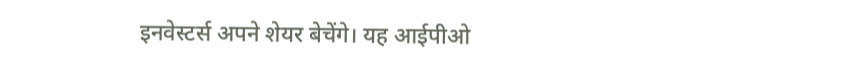इनवेस्टर्स अपने शेयर बेचेंगे। यह आईपीओ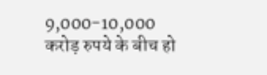9,000-10,000 करोड़ रुपये के बीच हो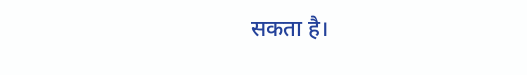सकता है।